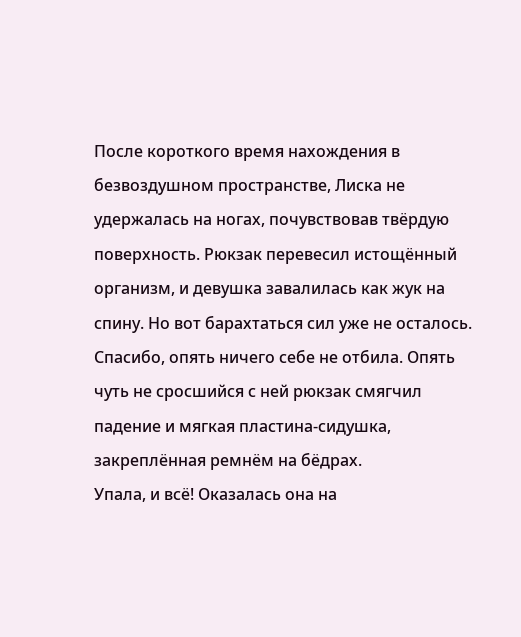После короткого время нахождения в безвоздушном пространстве, Лиска не удержалась на ногах, почувствовав твёрдую поверхность. Рюкзак перевесил истощённый организм, и девушка завалилась как жук на спину. Но вот барахтаться сил уже не осталось. Спасибо, опять ничего себе не отбила. Опять чуть не сросшийся с ней рюкзак смягчил падение и мягкая пластина-сидушка, закреплённая ремнём на бёдрах.
Упала, и всё! Оказалась она на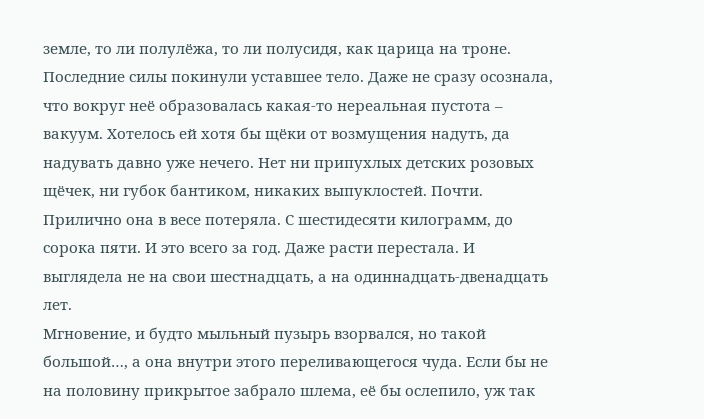земле, то ли полулёжа, то ли полусидя, как царица на троне. Последние силы покинули уставшее тело. Даже не сразу осознала, что вокруг неё образовалась какая-то нереальная пустота – вакуум. Хотелось ей хотя бы щёки от возмущения надуть, да надувать давно уже нечего. Нет ни припухлых детских розовых щёчек, ни губок бантиком, никаких выпуклостей. Почти. Прилично она в весе потеряла. С шестидесяти килограмм, до сорока пяти. И это всего за год. Даже расти перестала. И выглядела не на свои шестнадцать, а на одиннадцать-двенадцать лет.
Мгновение, и будто мыльный пузырь взорвался, но такой большой…, а она внутри этого переливающегося чуда. Если бы не на половину прикрытое забрало шлема, её бы ослепило, уж так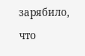зарябило, что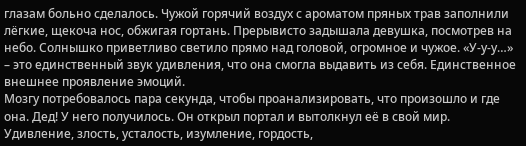глазам больно сделалось. Чужой горячий воздух с ароматом пряных трав заполнили лёгкие, щекоча нос, обжигая гортань. Прерывисто задышала девушка, посмотрев на небо. Солнышко приветливо светило прямо над головой, огромное и чужое. «У-у-у…» – это единственный звук удивления, что она смогла выдавить из себя. Единственное внешнее проявление эмоций.
Мозгу потребовалось пара секунда, чтобы проанализировать, что произошло и где она. Дед! У него получилось. Он открыл портал и вытолкнул её в свой мир. Удивление, злость, усталость, изумление, гордость,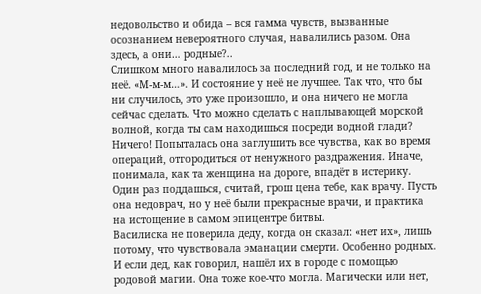недовольство и обида – вся гамма чувств, вызванные осознанием невероятного случая, навалились разом. Она здесь, а они… родные?..
Слишком много навалилось за последний год, и не только на неё. «М-м-м…». И состояние у неё не лучшее. Так что, что бы ни случилось, это уже произошло, и она ничего не могла сейчас сделать. Что можно сделать с наплывающей морской волной, когда ты сам находишься посреди водной глади? Ничего! Попыталась она заглушить все чувства, как во время операций, отгородиться от ненужного раздражения. Иначе, понимала, как та женщина на дороге, впадёт в истерику. Один раз поддашься, считай, грош цена тебе, как врачу. Пусть она недоврач, но у неё были прекрасные врачи, и практика на истощение в самом эпицентре битвы.
Василиска не поверила деду, когда он сказал: «нет их», лишь потому, что чувствовала эманации смерти. Особенно родных. И если дед, как говорил, нашёл их в городе с помощью родовой магии. Она тоже кое-что могла. Магически или нет,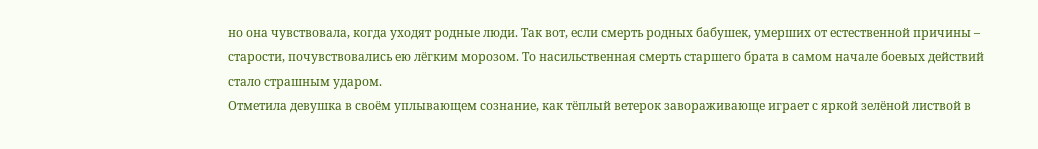но она чувствовала, когда уходят родные люди. Так вот, если смерть родных бабушек, умерших от естественной причины – старости, почувствовались ею лёгким морозом. То насильственная смерть старшего брата в самом начале боевых действий стало страшным ударом.
Отметила девушка в своём уплывающем сознание, как тёплый ветерок завораживающе играет с яркой зелёной листвой в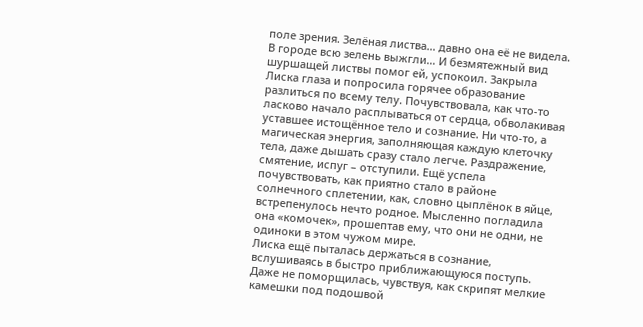поле зрения. Зелёная листва… давно она её не видела. В городе всю зелень выжгли… И безмятежный вид шуршащей листвы помог ей, успокоил. Закрыла Лиска глаза и попросила горячее образование разлиться по всему телу. Почувствовала, как что-то ласково начало расплываться от сердца, обволакивая уставшее истощённое тело и сознание. Ни что-то, а магическая энергия, заполняющая каждую клеточку тела, даже дышать сразу стало легче. Раздражение, смятение, испуг – отступили. Ещё успела почувствовать, как приятно стало в районе солнечного сплетении, как, словно цыплёнок в яйце, встрепенулось нечто родное. Мысленно погладила она «комочек», прошептав ему, что они не одни, не одиноки в этом чужом мире.
Лиска ещё пыталась держаться в сознание, вслушиваясь в быстро приближающуюся поступь. Даже не поморщилась, чувствуя, как скрипят мелкие камешки под подошвой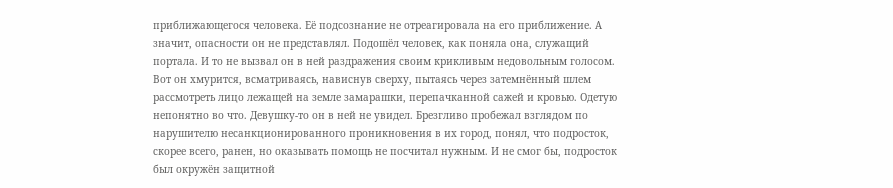приближающегося человека. Её подсознание не отреагировала на его приближение. А значит, опасности он не представлял. Подошёл человек, как поняла она, служащий портала. И то не вызвал он в ней раздражения своим крикливым недовольным голосом. Вот он хмурится, всматриваясь, нависнув сверху, пытаясь через затемнённый шлем рассмотреть лицо лежащей на земле замарашки, перепачканной сажей и кровью. Одетую непонятно во что. Девушку-то он в ней не увидел. Брезгливо пробежал взглядом по нарушителю несанкционированного проникновения в их город, понял, что подросток, скорее всего, ранен, но оказывать помощь не посчитал нужным. И не смог бы, подросток был окружён защитной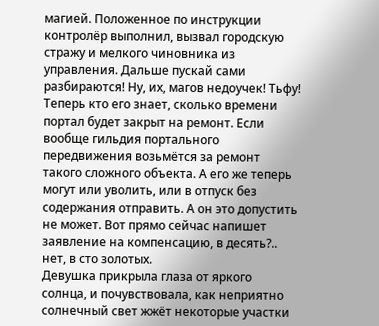магией. Положенное по инструкции контролёр выполнил, вызвал городскую стражу и мелкого чиновника из управления. Дальше пускай сами разбираются! Ну, их, магов недоучек! Тьфу! Теперь кто его знает, сколько времени портал будет закрыт на ремонт. Если вообще гильдия портального передвижения возьмётся за ремонт такого сложного объекта. А его же теперь могут или уволить, или в отпуск без содержания отправить. А он это допустить не может. Вот прямо сейчас напишет заявление на компенсацию, в десять?.. нет, в сто золотых.
Девушка прикрыла глаза от яркого солнца, и почувствовала, как неприятно солнечный свет жжёт некоторые участки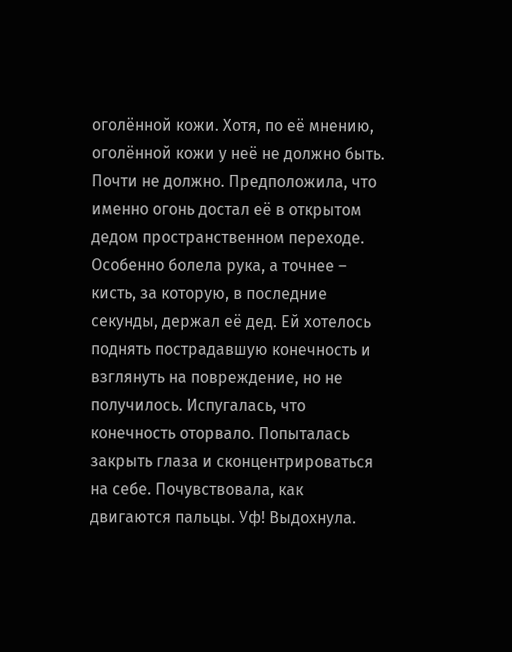оголённой кожи. Хотя, по её мнению, оголённой кожи у неё не должно быть. Почти не должно. Предположила, что именно огонь достал её в открытом дедом пространственном переходе. Особенно болела рука, а точнее – кисть, за которую, в последние секунды, держал её дед. Ей хотелось поднять пострадавшую конечность и взглянуть на повреждение, но не получилось. Испугалась, что конечность оторвало. Попыталась закрыть глаза и сконцентрироваться на себе. Почувствовала, как двигаются пальцы. Уф! Выдохнула.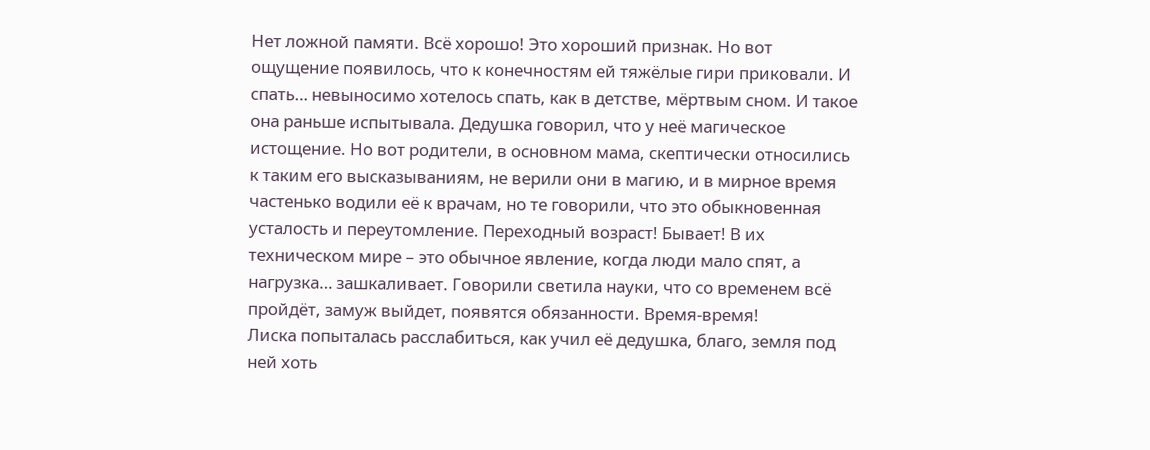Нет ложной памяти. Всё хорошо! Это хороший признак. Но вот ощущение появилось, что к конечностям ей тяжёлые гири приковали. И спать… невыносимо хотелось спать, как в детстве, мёртвым сном. И такое она раньше испытывала. Дедушка говорил, что у неё магическое истощение. Но вот родители, в основном мама, скептически относились к таким его высказываниям, не верили они в магию, и в мирное время частенько водили её к врачам, но те говорили, что это обыкновенная усталость и переутомление. Переходный возраст! Бывает! В их техническом мире – это обычное явление, когда люди мало спят, а нагрузка… зашкаливает. Говорили светила науки, что со временем всё пройдёт, замуж выйдет, появятся обязанности. Время-время!
Лиска попыталась расслабиться, как учил её дедушка, благо, земля под ней хоть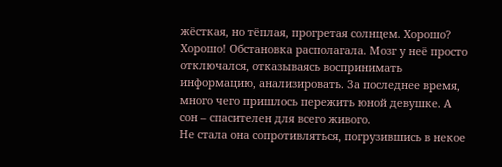жёсткая, но тёплая, прогретая солнцем. Хорошо? Хорошо! Обстановка располагала. Мозг у неё просто отключался, отказываясь воспринимать информацию, анализировать. За последнее время, много чего пришлось пережить юной девушке. А сон – спасителен для всего живого.
Не стала она сопротивляться, погрузившись в некое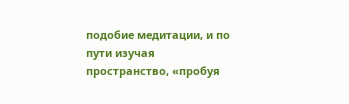подобие медитации, и по пути изучая пространство, «пробуя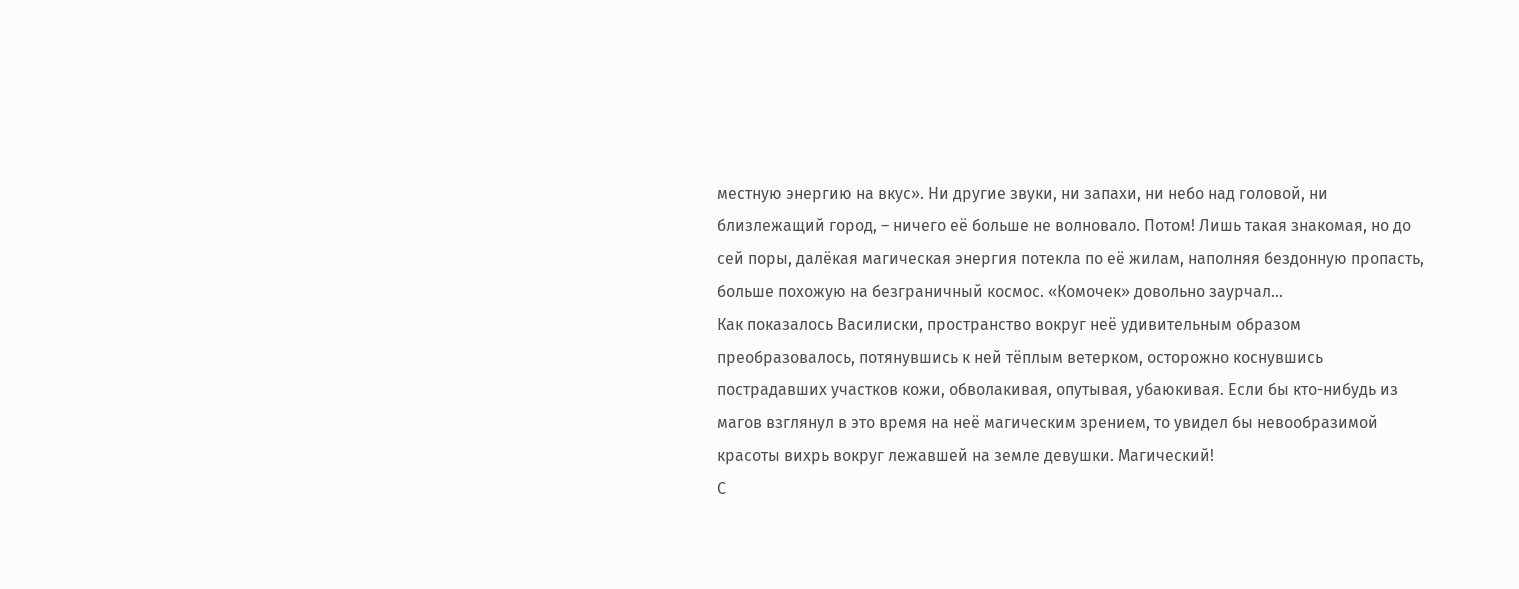местную энергию на вкус». Ни другие звуки, ни запахи, ни небо над головой, ни близлежащий город, – ничего её больше не волновало. Потом! Лишь такая знакомая, но до сей поры, далёкая магическая энергия потекла по её жилам, наполняя бездонную пропасть, больше похожую на безграничный космос. «Комочек» довольно заурчал…
Как показалось Василиски, пространство вокруг неё удивительным образом преобразовалось, потянувшись к ней тёплым ветерком, осторожно коснувшись пострадавших участков кожи, обволакивая, опутывая, убаюкивая. Если бы кто-нибудь из магов взглянул в это время на неё магическим зрением, то увидел бы невообразимой красоты вихрь вокруг лежавшей на земле девушки. Магический!
С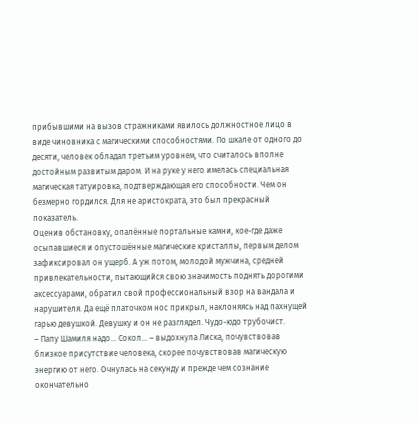прибывшими на вызов стражниками явилось должностное лицо в виде чиновника с магическими способностями. По шкале от одного до десяти, человек обладал третьим уровнем, что считалось вполне достойным развитым даром. И на руке у него имелась специальная магическая татуировка, подтверждающая его способности. Чем он безмерно гордился. Для не аристократа, это был прекрасный показатель.
Оценив обстановку, опалённые портальные камни, кое-где даже осыпавшиеся и опустошённые магические кристаллы, первым делом зафиксировал он ущерб. А уж потом, молодой мужчина, средней привлекательности, пытающийся свою значимость поднять дорогими аксессуарами, обратил свой профессиональный взор на вандала и нарушителя. Да ещё платочком нос прикрыл, наклоняясь над пахнущей гарью девушкой. Девушку и он не разглядел. Чудо-юдо трубочист.
– Папу Шамиля надо… Сокол… – выдохнула Лиска, почувствовав близкое присутствие человека, скорее почувствовав магическую энергию от него. Очнулась на секунду и прежде чем сознание окончательно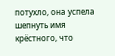потухло, она успела шепнуть имя крёстного, что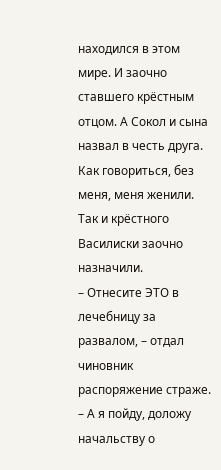находился в этом мире. И заочно ставшего крёстным отцом. А Сокол и сына назвал в честь друга. Как говориться, без меня, меня женили. Так и крёстного Василиски заочно назначили.
– Отнесите ЭТО в лечебницу за развалом, – отдал чиновник распоряжение страже. – А я пойду, доложу начальству о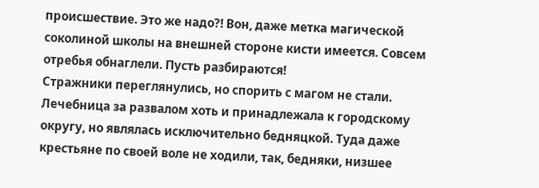происшествие. Это же надо?! Вон, даже метка магической соколиной школы на внешней стороне кисти имеется. Совсем отребья обнаглели. Пусть разбираются!
Стражники переглянулись, но спорить с магом не стали. Лечебница за развалом хоть и принадлежала к городскому округу, но являлась исключительно бедняцкой. Туда даже крестьяне по своей воле не ходили, так, бедняки, низшее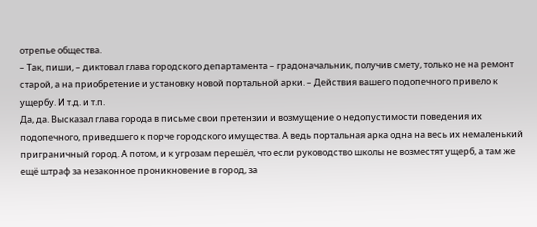отрепье общества.
– Так, пиши, – диктовал глава городского департамента – градоначальник, получив смету, только не на ремонт старой, а на приобретение и установку новой портальной арки. – Действия вашего подопечного привело к ущербу. И т.д. и т.п.
Да, да. Высказал глава города в письме свои претензии и возмущение о недопустимости поведения их подопечного, приведшего к порче городского имущества. А ведь портальная арка одна на весь их немаленький приграничный город. А потом, и к угрозам перешёл, что если руководство школы не возместят ущерб, а там же ещё штраф за незаконное проникновение в город, за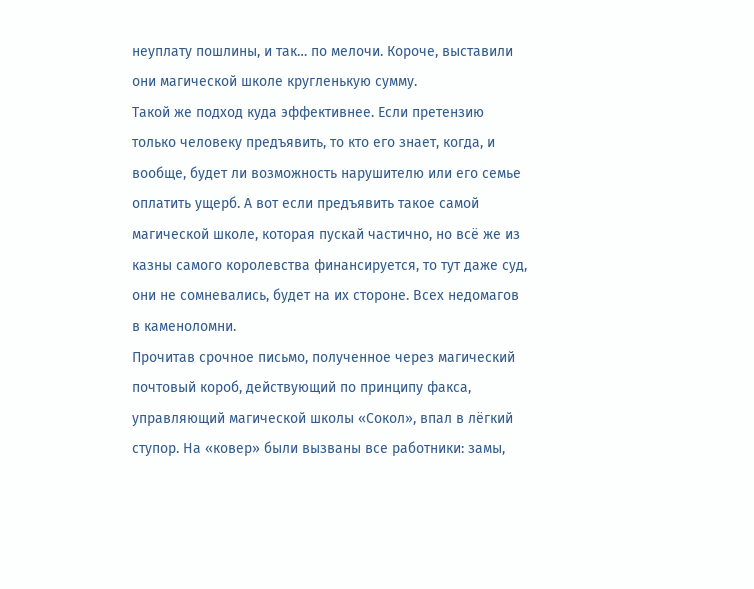неуплату пошлины, и так… по мелочи. Короче, выставили они магической школе кругленькую сумму.
Такой же подход куда эффективнее. Если претензию только человеку предъявить, то кто его знает, когда, и вообще, будет ли возможность нарушителю или его семье оплатить ущерб. А вот если предъявить такое самой магической школе, которая пускай частично, но всё же из казны самого королевства финансируется, то тут даже суд, они не сомневались, будет на их стороне. Всех недомагов в каменоломни.
Прочитав срочное письмо, полученное через магический почтовый короб, действующий по принципу факса, управляющий магической школы «Сокол», впал в лёгкий ступор. На «ковер» были вызваны все работники: замы,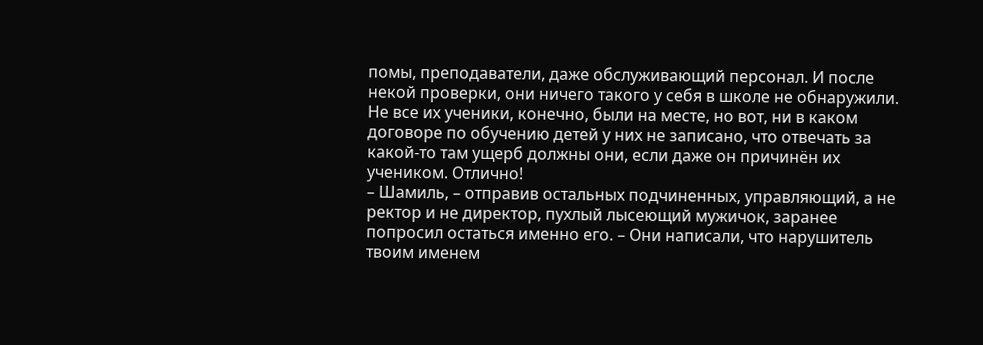помы, преподаватели, даже обслуживающий персонал. И после некой проверки, они ничего такого у себя в школе не обнаружили. Не все их ученики, конечно, были на месте, но вот, ни в каком договоре по обучению детей у них не записано, что отвечать за какой-то там ущерб должны они, если даже он причинён их учеником. Отлично!
– Шамиль, – отправив остальных подчиненных, управляющий, а не ректор и не директор, пухлый лысеющий мужичок, заранее попросил остаться именно его. – Они написали, что нарушитель твоим именем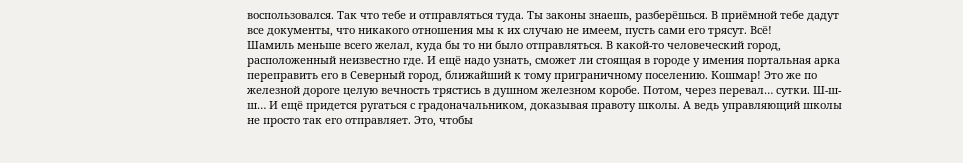воспользовался. Так что тебе и отправляться туда. Ты законы знаешь, разберёшься. В приёмной тебе дадут все документы, что никакого отношения мы к их случаю не имеем, пусть сами его трясут. Всё!
Шамиль меньше всего желал, куда бы то ни было отправляться. В какой-то человеческий город, расположенный неизвестно где. И ещё надо узнать, сможет ли стоящая в городе у имения портальная арка переправить его в Северный город, ближайший к тому приграничному поселению. Кошмар! Это же по железной дороге целую вечность трястись в душном железном коробе. Потом, через перевал… сутки. Ш-ш-ш… И ещё придется ругаться с градоначальником, доказывая правоту школы. А ведь управляющий школы не просто так его отправляет. Это, чтобы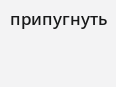припугнуть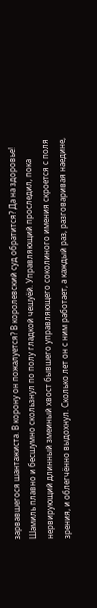зарвавшегося шантажиста. В корону он пожалуется? В королевский суд обратится? Да на здоровье!
Шамиль плавно и бесшумно скользнул по полу гладкой чешуёй. Управляющий проследил, пока нервирующий длинный змеиный хвост бывшего управляющего соколиного имения скроется с поля зрения, и облегчённо выдохнул. Сколько лет он с ним работает, а каждый раз, разговаривая наедине,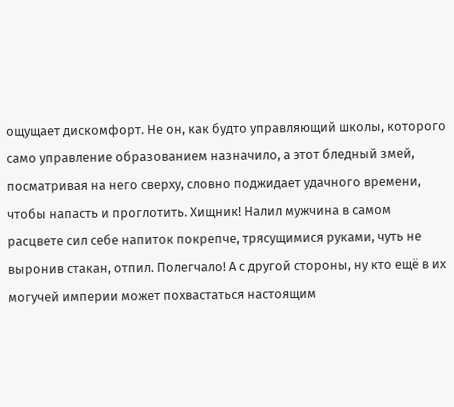ощущает дискомфорт. Не он, как будто управляющий школы, которого само управление образованием назначило, а этот бледный змей, посматривая на него сверху, словно поджидает удачного времени, чтобы напасть и проглотить. Хищник! Налил мужчина в самом расцвете сил себе напиток покрепче, трясущимися руками, чуть не выронив стакан, отпил. Полегчало! А с другой стороны, ну кто ещё в их могучей империи может похвастаться настоящим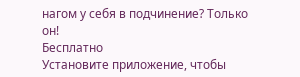нагом у себя в подчинение? Только он!
Бесплатно
Установите приложение, чтобы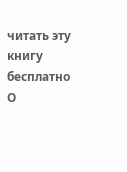читать эту книгу бесплатно
О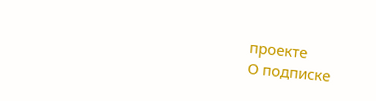проекте
О подписке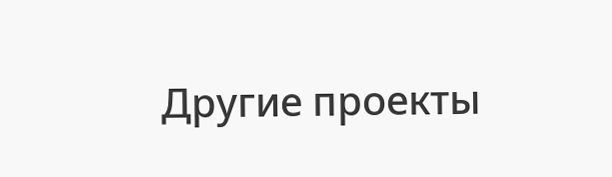Другие проекты